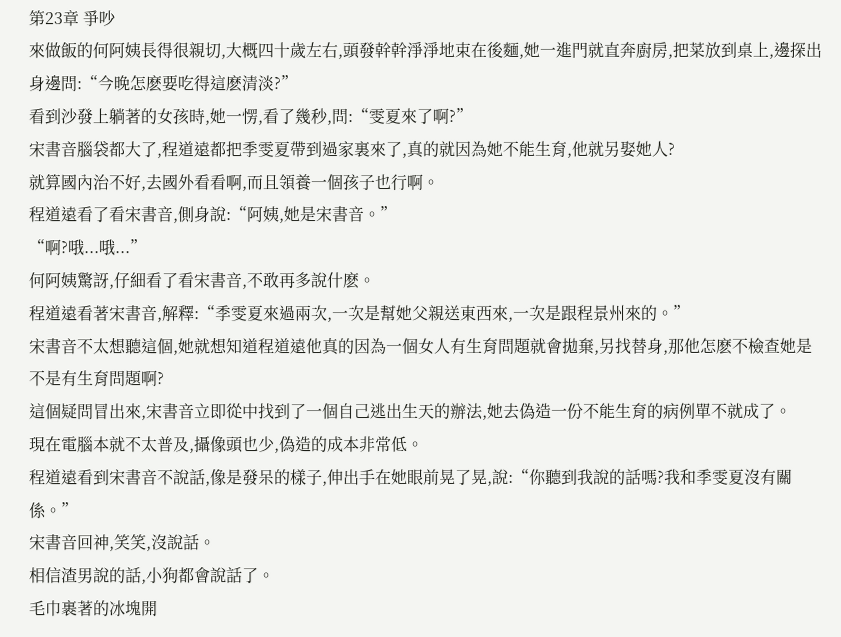第23章 爭吵
來做飯的何阿姨長得很親切,大概四十歲左右,頭發幹幹淨淨地束在後麵,她一進門就直奔廚房,把菜放到桌上,邊探出身邊問:“今晚怎麽要吃得這麽清淡?”
看到沙發上躺著的女孩時,她一愣,看了幾秒,問:“雯夏來了啊?”
宋書音腦袋都大了,程道遠都把季雯夏帶到過家裏來了,真的就因為她不能生育,他就另娶她人?
就算國內治不好,去國外看看啊,而且領養一個孩子也行啊。
程道遠看了看宋書音,側身說:“阿姨,她是宋書音。”
“啊?哦...哦...”
何阿姨驚訝,仔細看了看宋書音,不敢再多說什麽。
程道遠看著宋書音,解釋:“季雯夏來過兩次,一次是幫她父親送東西來,一次是跟程景州來的。”
宋書音不太想聽這個,她就想知道程道遠他真的因為一個女人有生育問題就會拋棄,另找替身,那他怎麽不檢查她是不是有生育問題啊?
這個疑問冒出來,宋書音立即從中找到了一個自己逃出生天的辦法,她去偽造一份不能生育的病例單不就成了。
現在電腦本就不太普及,攝像頭也少,偽造的成本非常低。
程道遠看到宋書音不說話,像是發呆的樣子,伸出手在她眼前晃了晃,說:“你聽到我說的話嗎?我和季雯夏沒有關係。”
宋書音回神,笑笑,沒說話。
相信渣男說的話,小狗都會說話了。
毛巾裹著的冰塊開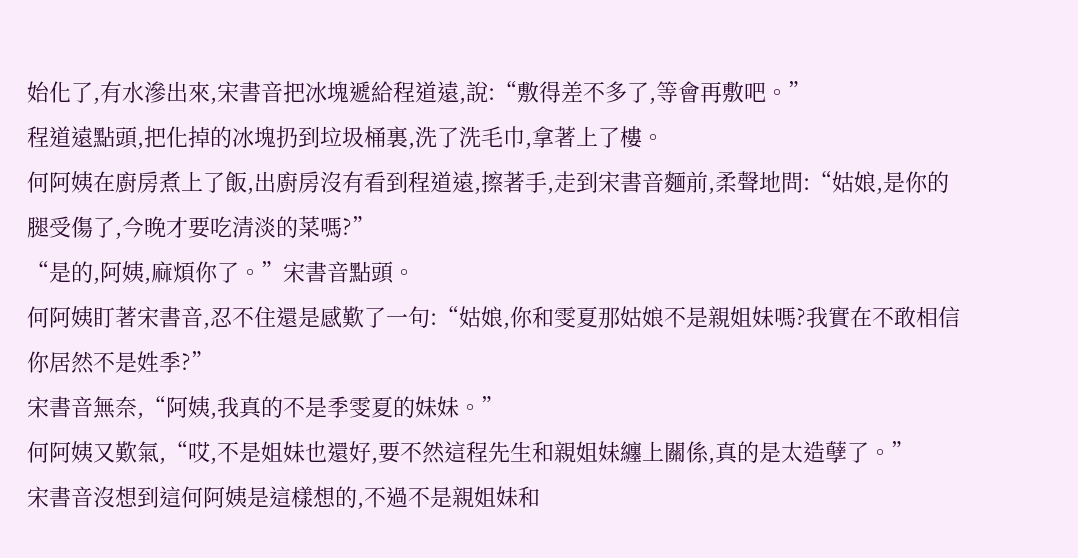始化了,有水滲出來,宋書音把冰塊遞給程道遠,說:“敷得差不多了,等會再敷吧。”
程道遠點頭,把化掉的冰塊扔到垃圾桶裏,洗了洗毛巾,拿著上了樓。
何阿姨在廚房煮上了飯,出廚房沒有看到程道遠,擦著手,走到宋書音麵前,柔聲地問:“姑娘,是你的腿受傷了,今晚才要吃清淡的菜嗎?”
“是的,阿姨,麻煩你了。”宋書音點頭。
何阿姨盯著宋書音,忍不住還是感歎了一句:“姑娘,你和雯夏那姑娘不是親姐妹嗎?我實在不敢相信你居然不是姓季?”
宋書音無奈,“阿姨,我真的不是季雯夏的妹妹。”
何阿姨又歎氣,“哎,不是姐妹也還好,要不然這程先生和親姐妹纏上關係,真的是太造孽了。”
宋書音沒想到這何阿姨是這樣想的,不過不是親姐妹和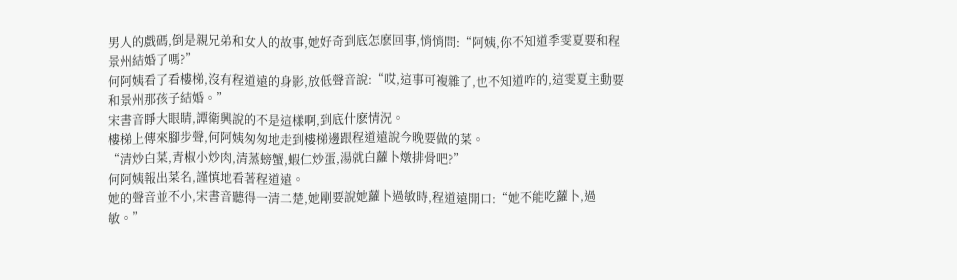男人的戲碼,倒是親兄弟和女人的故事,她好奇到底怎麽回事,悄悄問:“阿姨,你不知道季雯夏要和程景州結婚了嗎?”
何阿姨看了看樓梯,沒有程道遠的身影,放低聲音說:“哎,這事可複雜了,也不知道咋的,這雯夏主動要和景州那孩子結婚。”
宋書音睜大眼睛,譚衛興說的不是這樣啊,到底什麽情況。
樓梯上傳來腳步聲,何阿姨匆匆地走到樓梯邊跟程道遠說今晚要做的菜。
“清炒白菜,青椒小炒肉,清蒸螃蟹,蝦仁炒蛋,湯就白蘿卜燉排骨吧?”
何阿姨報出菜名,謹慎地看著程道遠。
她的聲音並不小,宋書音聽得一清二楚,她剛要說她蘿卜過敏時,程道遠開口:“她不能吃蘿卜,過敏。”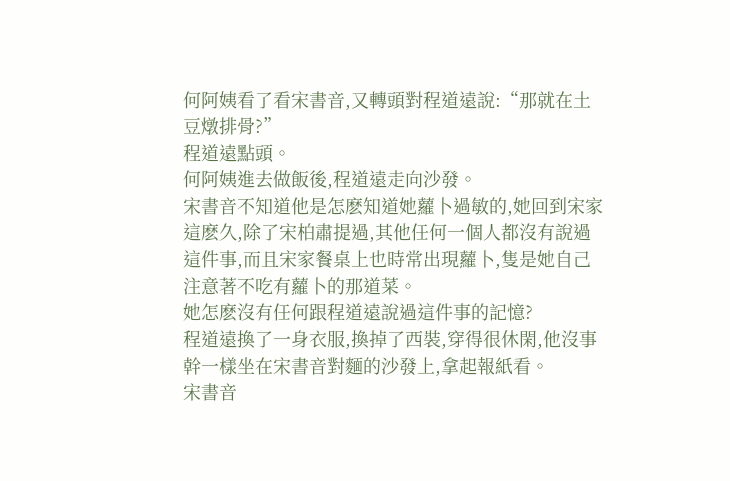何阿姨看了看宋書音,又轉頭對程道遠說:“那就在土豆燉排骨?”
程道遠點頭。
何阿姨進去做飯後,程道遠走向沙發。
宋書音不知道他是怎麽知道她蘿卜過敏的,她回到宋家這麽久,除了宋柏肅提過,其他任何一個人都沒有說過這件事,而且宋家餐桌上也時常出現蘿卜,隻是她自己注意著不吃有蘿卜的那道菜。
她怎麽沒有任何跟程道遠說過這件事的記憶?
程道遠換了一身衣服,換掉了西裝,穿得很休閑,他沒事幹一樣坐在宋書音對麵的沙發上,拿起報紙看。
宋書音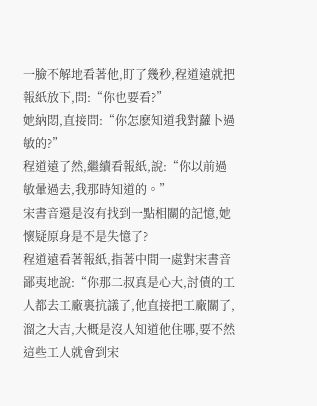一臉不解地看著他,盯了幾秒,程道遠就把報紙放下,問:“你也要看?”
她納悶,直接問:“你怎麽知道我對蘿卜過敏的?”
程道遠了然,繼續看報紙,說:“你以前過敏暈過去,我那時知道的。”
宋書音還是沒有找到一點相關的記憶,她懷疑原身是不是失憶了?
程道遠看著報紙,指著中間一處對宋書音鄙夷地說:“你那二叔真是心大,討債的工人都去工廠裏抗議了,他直接把工廠關了,溜之大吉,大概是沒人知道他住哪,要不然這些工人就會到宋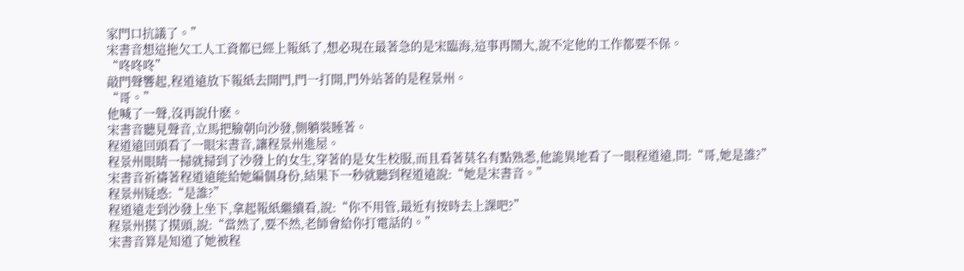家門口抗議了。”
宋書音想這拖欠工人工資都已經上報紙了,想必現在最著急的是宋臨海,這事再鬧大,說不定他的工作都要不保。
“咚咚咚”
敲門聲響起,程道遠放下報紙去開門,門一打開,門外站著的是程景州。
“哥。”
他喊了一聲,沒再說什麽。
宋書音聽見聲音,立馬把臉朝向沙發,側躺裝睡著。
程道遠回頭看了一眼宋書音,讓程景州進屋。
程景州眼睛一掃就掃到了沙發上的女生,穿著的是女生校服,而且看著莫名有點熟悉,他詭異地看了一眼程道遠,問:“哥,她是誰?”
宋書音祈禱著程道遠能給她編個身份,結果下一秒就聽到程道遠說:“她是宋書音。”
程景州疑惑:“是誰?”
程道遠走到沙發上坐下,拿起報紙繼續看,說:“你不用管,最近有按時去上課吧?”
程景州摸了摸頭,說:“當然了,要不然,老師會給你打電話的。”
宋書音算是知道了她被程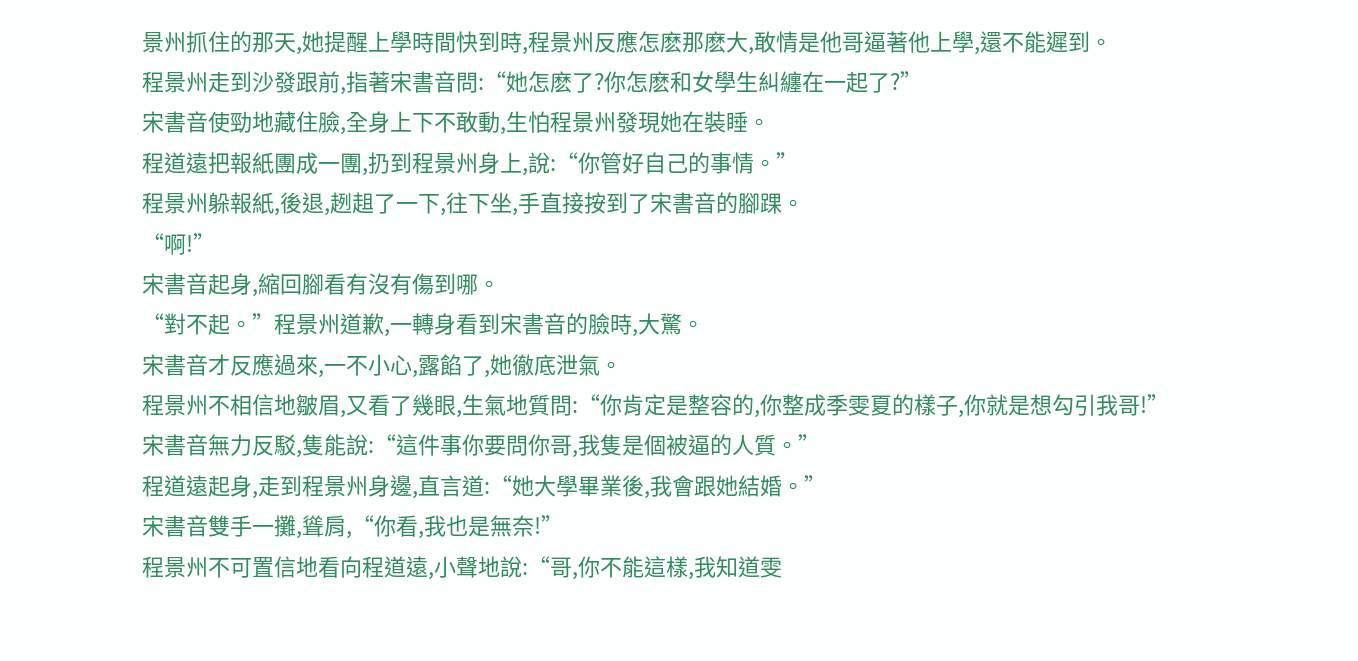景州抓住的那天,她提醒上學時間快到時,程景州反應怎麽那麽大,敢情是他哥逼著他上學,還不能遲到。
程景州走到沙發跟前,指著宋書音問:“她怎麽了?你怎麽和女學生糾纏在一起了?”
宋書音使勁地藏住臉,全身上下不敢動,生怕程景州發現她在裝睡。
程道遠把報紙團成一團,扔到程景州身上,說:“你管好自己的事情。”
程景州躲報紙,後退,趔趄了一下,往下坐,手直接按到了宋書音的腳踝。
“啊!”
宋書音起身,縮回腳看有沒有傷到哪。
“對不起。”程景州道歉,一轉身看到宋書音的臉時,大驚。
宋書音才反應過來,一不小心,露餡了,她徹底泄氣。
程景州不相信地皺眉,又看了幾眼,生氣地質問:“你肯定是整容的,你整成季雯夏的樣子,你就是想勾引我哥!”
宋書音無力反駁,隻能說:“這件事你要問你哥,我隻是個被逼的人質。”
程道遠起身,走到程景州身邊,直言道:“她大學畢業後,我會跟她結婚。”
宋書音雙手一攤,聳肩,“你看,我也是無奈!”
程景州不可置信地看向程道遠,小聲地說:“哥,你不能這樣,我知道雯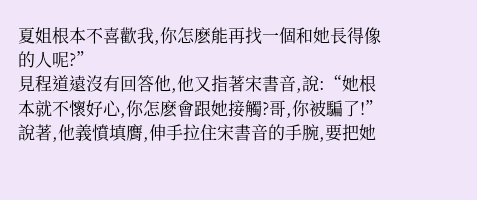夏姐根本不喜歡我,你怎麽能再找一個和她長得像的人呢?”
見程道遠沒有回答他,他又指著宋書音,說:“她根本就不懷好心,你怎麽會跟她接觸?哥,你被騙了!”
說著,他義憤填膺,伸手拉住宋書音的手腕,要把她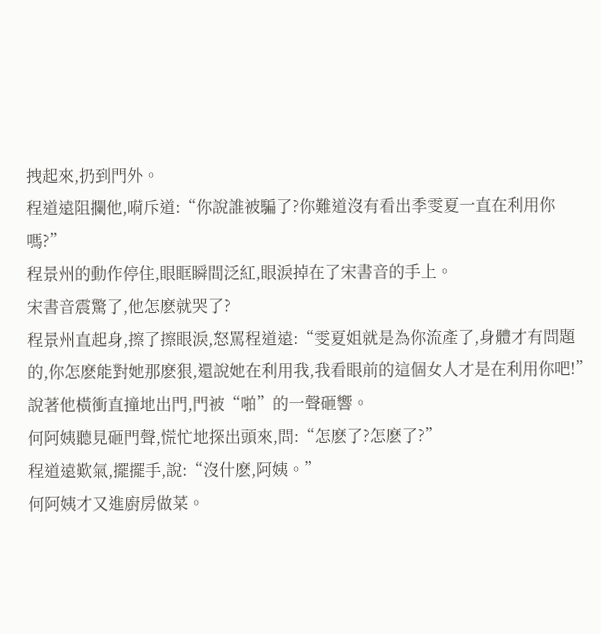拽起來,扔到門外。
程道遠阻攔他,嗬斥道:“你說誰被騙了?你難道沒有看出季雯夏一直在利用你嗎?”
程景州的動作停住,眼眶瞬間泛紅,眼淚掉在了宋書音的手上。
宋書音震驚了,他怎麽就哭了?
程景州直起身,擦了擦眼淚,怒罵程道遠:“雯夏姐就是為你流產了,身體才有問題的,你怎麽能對她那麽狠,還說她在利用我,我看眼前的這個女人才是在利用你吧!”
說著他橫衝直撞地出門,門被“啪”的一聲砸響。
何阿姨聽見砸門聲,慌忙地探出頭來,問:“怎麽了?怎麽了?”
程道遠歎氣,擺擺手,說:“沒什麽,阿姨。”
何阿姨才又進廚房做菜。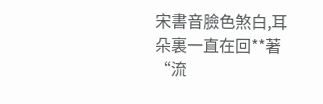宋書音臉色煞白,耳朵裏一直在回**著“流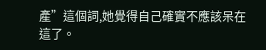產”這個詞,她覺得自己確實不應該呆在這了。